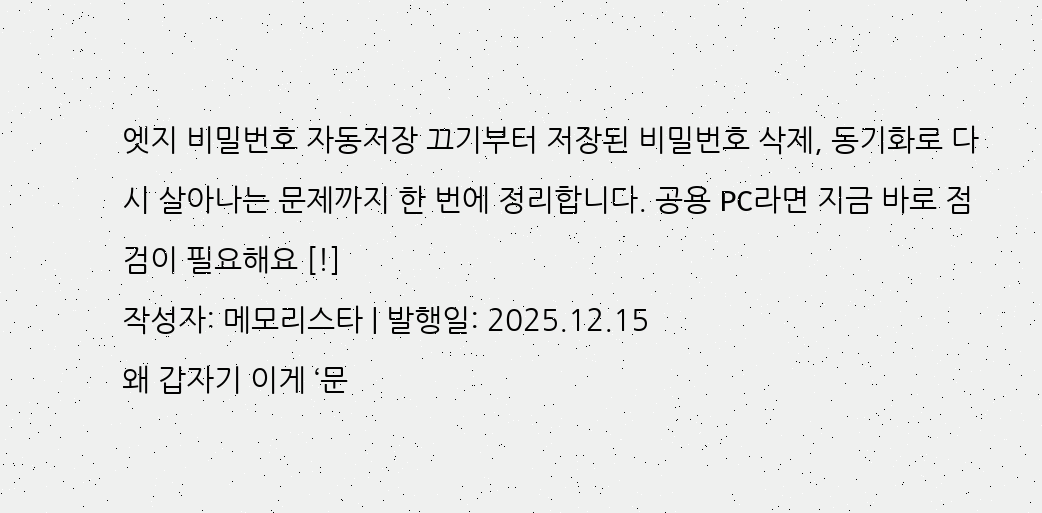엣지 비밀번호 자동저장 끄기부터 저장된 비밀번호 삭제, 동기화로 다시 살아나는 문제까지 한 번에 정리합니다. 공용 PC라면 지금 바로 점검이 필요해요 [!]
작성자: 메모리스타 | 발행일: 2025.12.15
왜 갑자기 이게 ‘문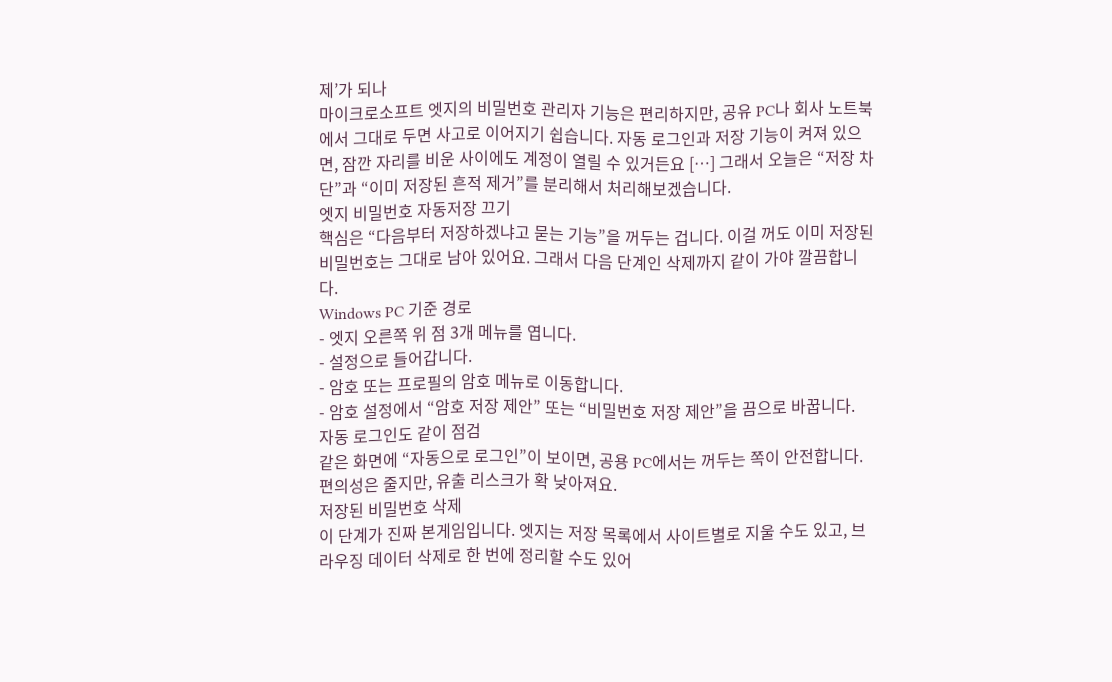제’가 되나
마이크로소프트 엣지의 비밀번호 관리자 기능은 편리하지만, 공유 PC나 회사 노트북에서 그대로 두면 사고로 이어지기 쉽습니다. 자동 로그인과 저장 기능이 켜져 있으면, 잠깐 자리를 비운 사이에도 계정이 열릴 수 있거든요 […] 그래서 오늘은 “저장 차단”과 “이미 저장된 흔적 제거”를 분리해서 처리해보겠습니다.
엣지 비밀번호 자동저장 끄기
핵심은 “다음부터 저장하겠냐고 묻는 기능”을 꺼두는 겁니다. 이걸 꺼도 이미 저장된 비밀번호는 그대로 남아 있어요. 그래서 다음 단계인 삭제까지 같이 가야 깔끔합니다.
Windows PC 기준 경로
- 엣지 오른쪽 위 점 3개 메뉴를 엽니다.
- 설정으로 들어갑니다.
- 암호 또는 프로필의 암호 메뉴로 이동합니다.
- 암호 설정에서 “암호 저장 제안” 또는 “비밀번호 저장 제안”을 끔으로 바꿉니다.
자동 로그인도 같이 점검
같은 화면에 “자동으로 로그인”이 보이면, 공용 PC에서는 꺼두는 쪽이 안전합니다. 편의성은 줄지만, 유출 리스크가 확 낮아져요.
저장된 비밀번호 삭제
이 단계가 진짜 본게임입니다. 엣지는 저장 목록에서 사이트별로 지울 수도 있고, 브라우징 데이터 삭제로 한 번에 정리할 수도 있어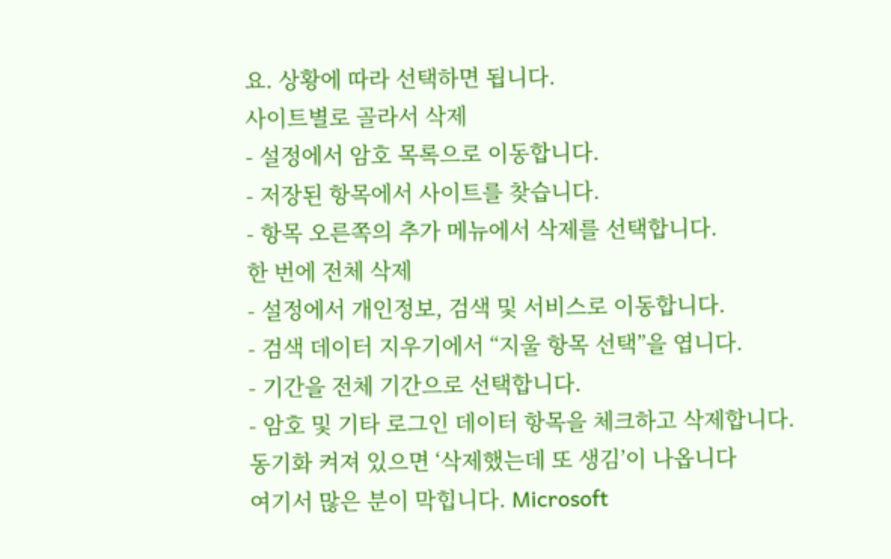요. 상황에 따라 선택하면 됩니다.
사이트별로 골라서 삭제
- 설정에서 암호 목록으로 이동합니다.
- 저장된 항목에서 사이트를 찾습니다.
- 항목 오른쪽의 추가 메뉴에서 삭제를 선택합니다.
한 번에 전체 삭제
- 설정에서 개인정보, 검색 및 서비스로 이동합니다.
- 검색 데이터 지우기에서 “지울 항목 선택”을 엽니다.
- 기간을 전체 기간으로 선택합니다.
- 암호 및 기타 로그인 데이터 항목을 체크하고 삭제합니다.
동기화 켜져 있으면 ‘삭제했는데 또 생김’이 나옵니다
여기서 많은 분이 막힙니다. Microsoft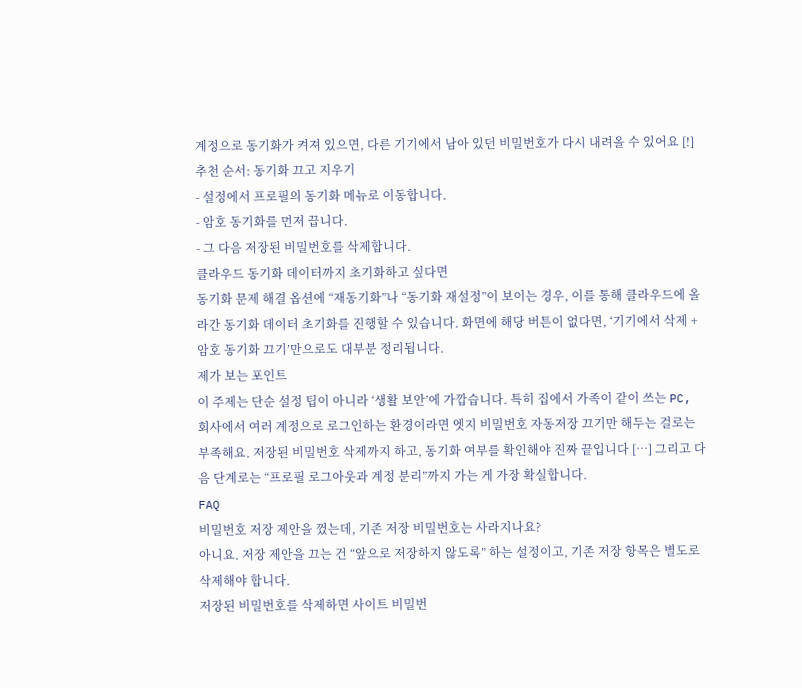계정으로 동기화가 켜져 있으면, 다른 기기에서 남아 있던 비밀번호가 다시 내려올 수 있어요 [!]
추천 순서: 동기화 끄고 지우기
- 설정에서 프로필의 동기화 메뉴로 이동합니다.
- 암호 동기화를 먼저 끕니다.
- 그 다음 저장된 비밀번호를 삭제합니다.
클라우드 동기화 데이터까지 초기화하고 싶다면
동기화 문제 해결 옵션에 “재동기화”나 “동기화 재설정”이 보이는 경우, 이를 통해 클라우드에 올라간 동기화 데이터 초기화를 진행할 수 있습니다. 화면에 해당 버튼이 없다면, ‘기기에서 삭제 + 암호 동기화 끄기’만으로도 대부분 정리됩니다.
제가 보는 포인트
이 주제는 단순 설정 팁이 아니라 ‘생활 보안’에 가깝습니다. 특히 집에서 가족이 같이 쓰는 PC, 회사에서 여러 계정으로 로그인하는 환경이라면 엣지 비밀번호 자동저장 끄기만 해두는 걸로는 부족해요. 저장된 비밀번호 삭제까지 하고, 동기화 여부를 확인해야 진짜 끝입니다 […] 그리고 다음 단계로는 “프로필 로그아웃과 계정 분리”까지 가는 게 가장 확실합니다.
FAQ
비밀번호 저장 제안을 껐는데, 기존 저장 비밀번호는 사라지나요?
아니요. 저장 제안을 끄는 건 “앞으로 저장하지 않도록” 하는 설정이고, 기존 저장 항목은 별도로 삭제해야 합니다.
저장된 비밀번호를 삭제하면 사이트 비밀번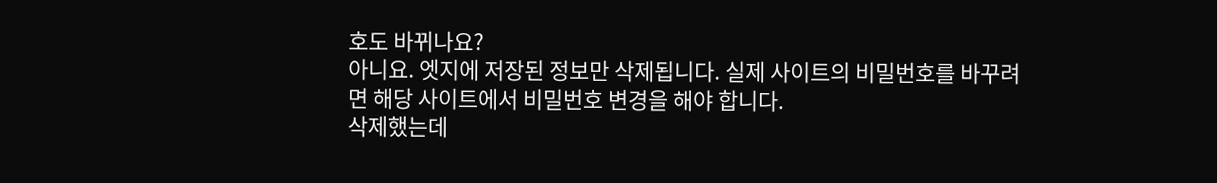호도 바뀌나요?
아니요. 엣지에 저장된 정보만 삭제됩니다. 실제 사이트의 비밀번호를 바꾸려면 해당 사이트에서 비밀번호 변경을 해야 합니다.
삭제했는데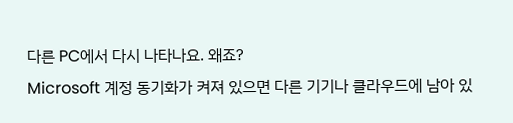다른 PC에서 다시 나타나요. 왜죠?
Microsoft 계정 동기화가 켜져 있으면 다른 기기나 클라우드에 남아 있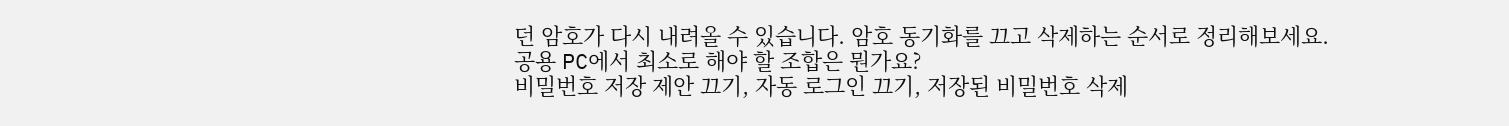던 암호가 다시 내려올 수 있습니다. 암호 동기화를 끄고 삭제하는 순서로 정리해보세요.
공용 PC에서 최소로 해야 할 조합은 뭔가요?
비밀번호 저장 제안 끄기, 자동 로그인 끄기, 저장된 비밀번호 삭제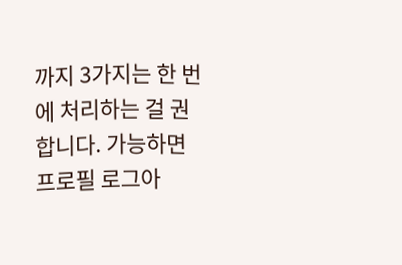까지 3가지는 한 번에 처리하는 걸 권합니다. 가능하면 프로필 로그아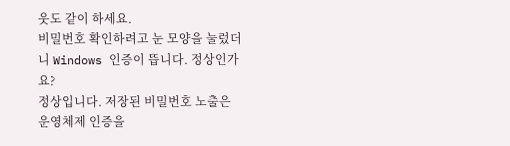웃도 같이 하세요.
비밀번호 확인하려고 눈 모양을 눌렀더니 Windows 인증이 뜹니다. 정상인가요?
정상입니다. 저장된 비밀번호 노출은 운영체제 인증을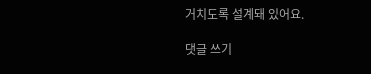거치도록 설계돼 있어요.

댓글 쓰기